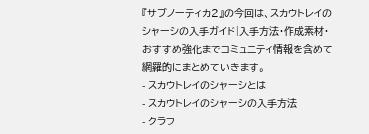『サブノーティカ2』の今回は、スカウトレイのシャーシの入手ガイド|入手方法・作成素材・おすすめ強化までコミュニティ情報を含めて網羅的にまとめていきます。
- スカウトレイのシャーシとは
- スカウトレイのシャーシの入手方法
- クラフ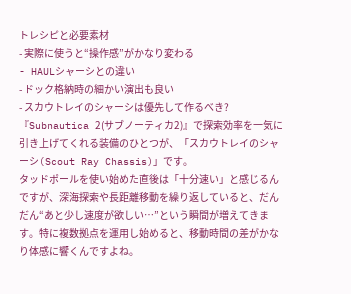トレシピと必要素材
- 実際に使うと“操作感”がかなり変わる
- HAULシャーシとの違い
- ドック格納時の細かい演出も良い
- スカウトレイのシャーシは優先して作るべき?
『Subnautica 2(サブノーティカ2)』で探索効率を一気に引き上げてくれる装備のひとつが、「スカウトレイのシャーシ(Scout Ray Chassis)」です。
タッドポールを使い始めた直後は「十分速い」と感じるんですが、深海探索や長距離移動を繰り返していると、だんだん“あと少し速度が欲しい…”という瞬間が増えてきます。特に複数拠点を運用し始めると、移動時間の差がかなり体感に響くんですよね。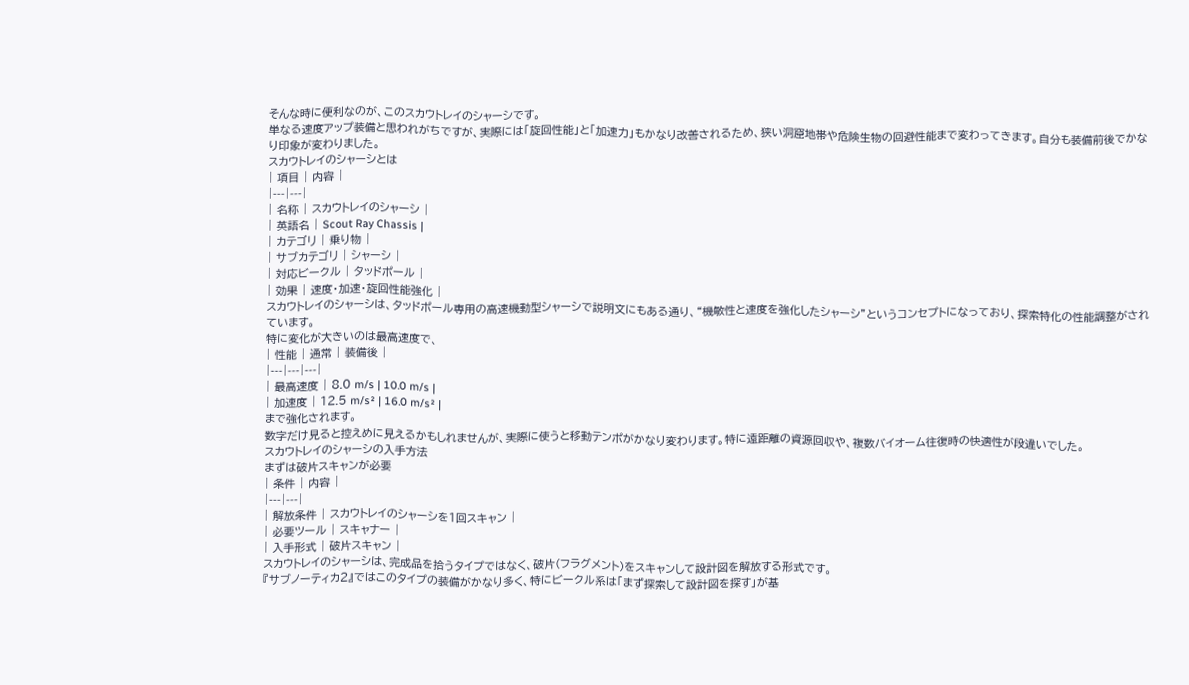そんな時に便利なのが、このスカウトレイのシャーシです。
単なる速度アップ装備と思われがちですが、実際には「旋回性能」と「加速力」もかなり改善されるため、狭い洞窟地帯や危険生物の回避性能まで変わってきます。自分も装備前後でかなり印象が変わりました。
スカウトレイのシャーシとは
| 項目 | 内容 |
|---|---|
| 名称 | スカウトレイのシャーシ |
| 英語名 | Scout Ray Chassis |
| カテゴリ | 乗り物 |
| サブカテゴリ | シャーシ |
| 対応ビークル | タッドポール |
| 効果 | 速度・加速・旋回性能強化 |
スカウトレイのシャーシは、タッドポール専用の高速機動型シャーシで説明文にもある通り、“機敏性と速度を強化したシャーシ”というコンセプトになっており、探索特化の性能調整がされています。
特に変化が大きいのは最高速度で、
| 性能 | 通常 | 装備後 |
|---|---|---|
| 最高速度 | 8.0 m/s | 10.0 m/s |
| 加速度 | 12.5 m/s² | 16.0 m/s² |
まで強化されます。
数字だけ見ると控えめに見えるかもしれませんが、実際に使うと移動テンポがかなり変わります。特に遠距離の資源回収や、複数バイオーム往復時の快適性が段違いでした。
スカウトレイのシャーシの入手方法
まずは破片スキャンが必要
| 条件 | 内容 |
|---|---|
| 解放条件 | スカウトレイのシャーシを1回スキャン |
| 必要ツール | スキャナー |
| 入手形式 | 破片スキャン |
スカウトレイのシャーシは、完成品を拾うタイプではなく、破片(フラグメント)をスキャンして設計図を解放する形式です。
『サブノーティカ2』ではこのタイプの装備がかなり多く、特にビークル系は「まず探索して設計図を探す」が基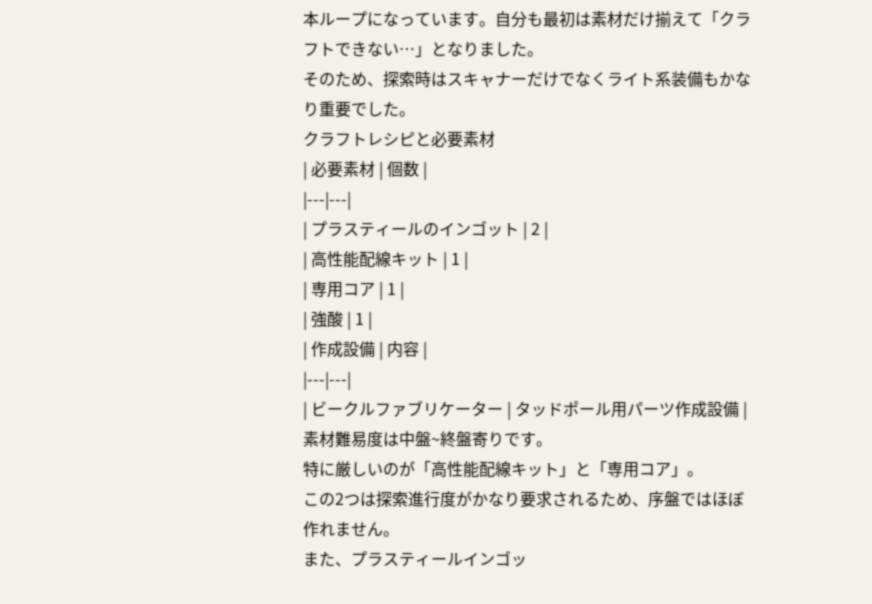本ループになっています。自分も最初は素材だけ揃えて「クラフトできない…」となりました。
そのため、探索時はスキャナーだけでなくライト系装備もかなり重要でした。
クラフトレシピと必要素材
| 必要素材 | 個数 |
|---|---|
| プラスティールのインゴット | 2 |
| 高性能配線キット | 1 |
| 専用コア | 1 |
| 強酸 | 1 |
| 作成設備 | 内容 |
|---|---|
| ビークルファブリケーター | タッドポール用パーツ作成設備 |
素材難易度は中盤~終盤寄りです。
特に厳しいのが「高性能配線キット」と「専用コア」。
この2つは探索進行度がかなり要求されるため、序盤ではほぼ作れません。
また、プラスティールインゴッ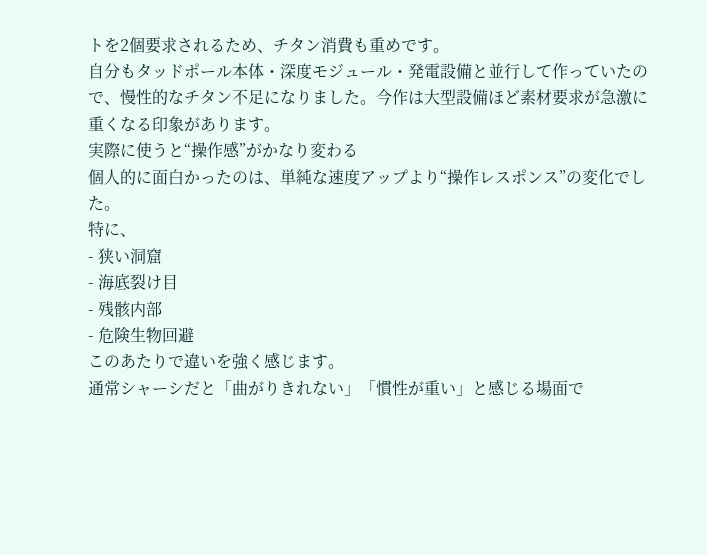トを2個要求されるため、チタン消費も重めです。
自分もタッドポール本体・深度モジュール・発電設備と並行して作っていたので、慢性的なチタン不足になりました。今作は大型設備ほど素材要求が急激に重くなる印象があります。
実際に使うと“操作感”がかなり変わる
個人的に面白かったのは、単純な速度アップより“操作レスポンス”の変化でした。
特に、
- 狭い洞窟
- 海底裂け目
- 残骸内部
- 危険生物回避
このあたりで違いを強く感じます。
通常シャーシだと「曲がりきれない」「慣性が重い」と感じる場面で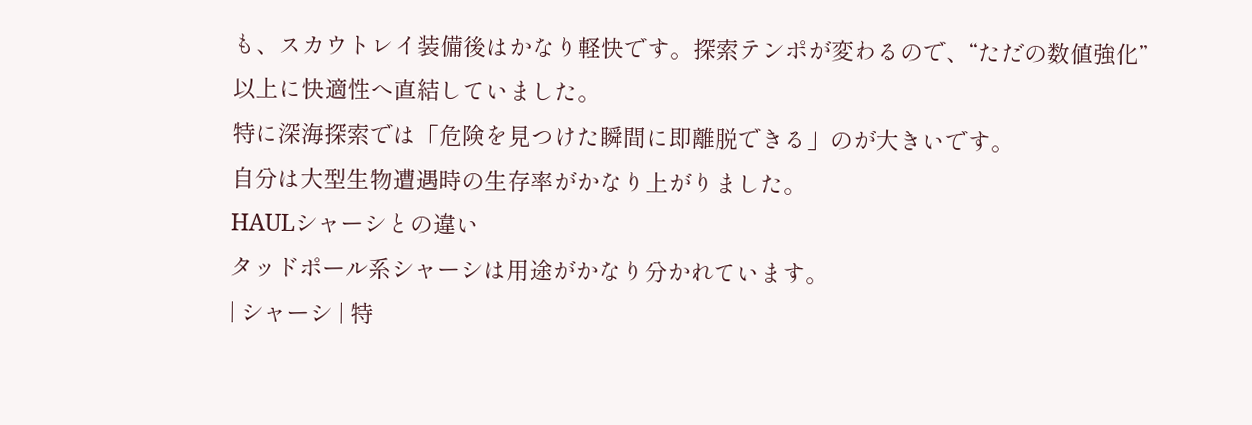も、スカウトレイ装備後はかなり軽快です。探索テンポが変わるので、“ただの数値強化”以上に快適性へ直結していました。
特に深海探索では「危険を見つけた瞬間に即離脱できる」のが大きいです。
自分は大型生物遭遇時の生存率がかなり上がりました。
HAULシャーシとの違い
タッドポール系シャーシは用途がかなり分かれています。
| シャーシ | 特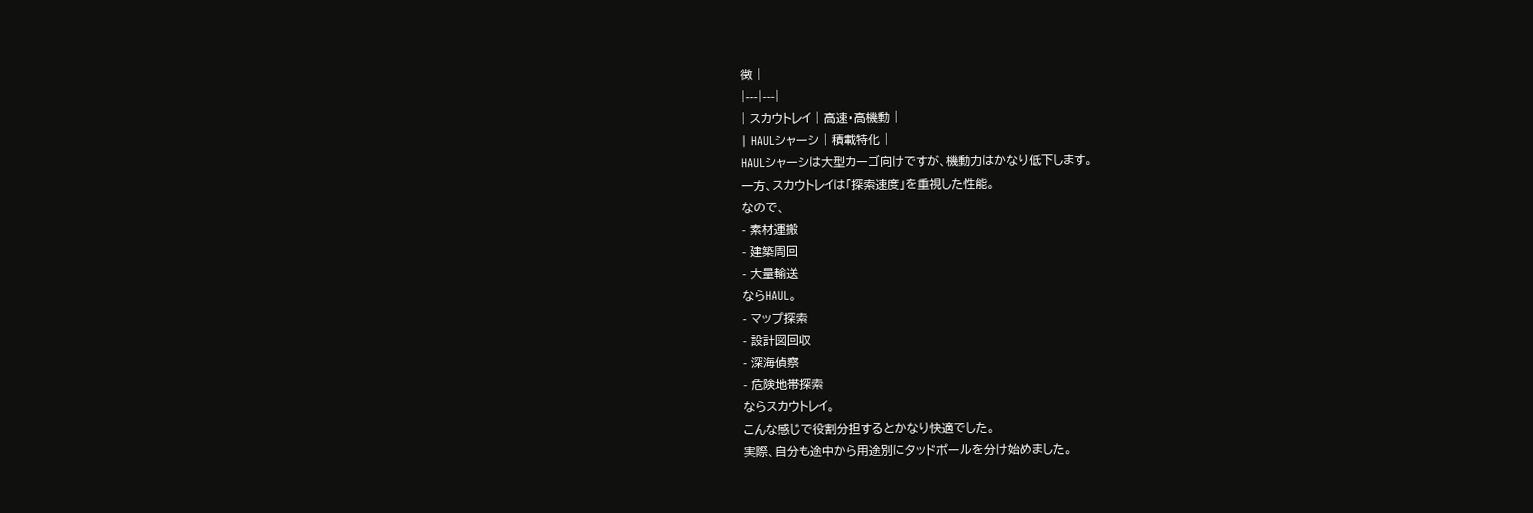徴 |
|---|---|
| スカウトレイ | 高速・高機動 |
| HAULシャーシ | 積載特化 |
HAULシャーシは大型カーゴ向けですが、機動力はかなり低下します。
一方、スカウトレイは「探索速度」を重視した性能。
なので、
- 素材運搬
- 建築周回
- 大量輸送
ならHAUL。
- マップ探索
- 設計図回収
- 深海偵察
- 危険地帯探索
ならスカウトレイ。
こんな感じで役割分担するとかなり快適でした。
実際、自分も途中から用途別にタッドポールを分け始めました。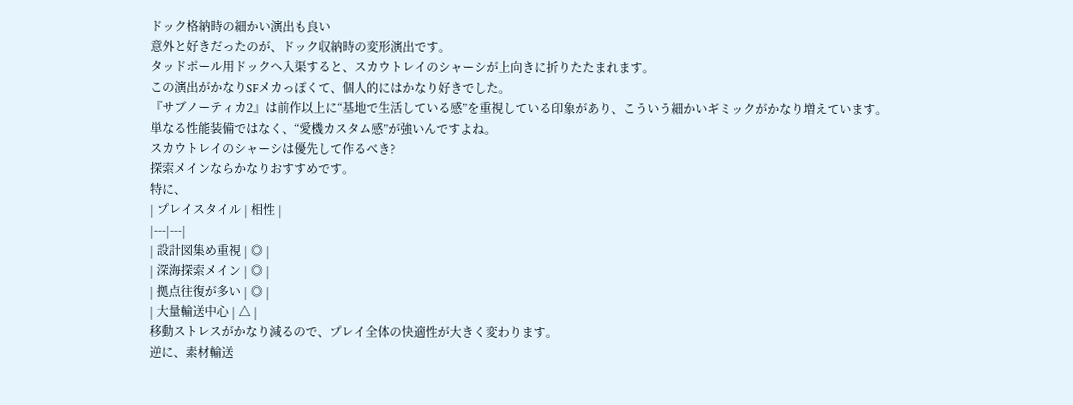ドック格納時の細かい演出も良い
意外と好きだったのが、ドック収納時の変形演出です。
タッドポール用ドックへ入渠すると、スカウトレイのシャーシが上向きに折りたたまれます。
この演出がかなりSFメカっぽくて、個人的にはかなり好きでした。
『サブノーティカ2』は前作以上に“基地で生活している感”を重視している印象があり、こういう細かいギミックがかなり増えています。
単なる性能装備ではなく、“愛機カスタム感”が強いんですよね。
スカウトレイのシャーシは優先して作るべき?
探索メインならかなりおすすめです。
特に、
| プレイスタイル | 相性 |
|---|---|
| 設計図集め重視 | ◎ |
| 深海探索メイン | ◎ |
| 拠点往復が多い | ◎ |
| 大量輸送中心 | △ |
移動ストレスがかなり減るので、プレイ全体の快適性が大きく変わります。
逆に、素材輸送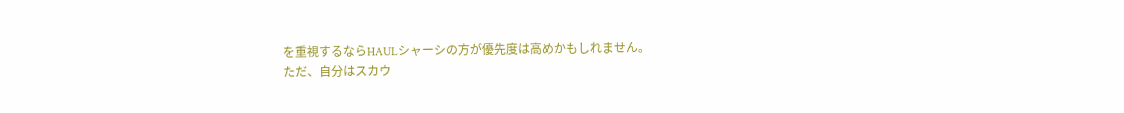を重視するならHAULシャーシの方が優先度は高めかもしれません。
ただ、自分はスカウ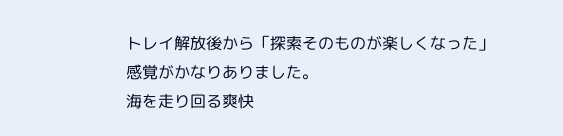トレイ解放後から「探索そのものが楽しくなった」感覚がかなりありました。
海を走り回る爽快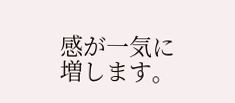感が一気に増します。